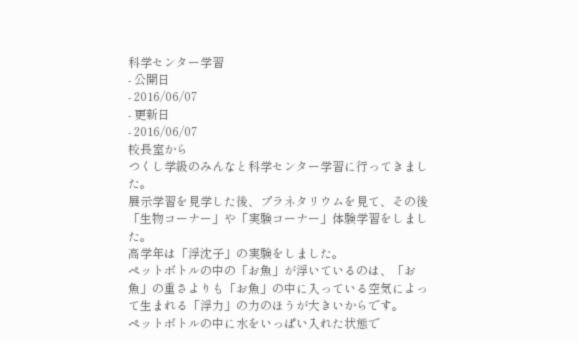科学センター学習
- 公開日
- 2016/06/07
- 更新日
- 2016/06/07
校長室から
つくし学級のみんなと科学センター学習に行ってきました。
展示学習を見学した後、プラネタリウムを見て、その後「生物コーナー」や「実験コーナー」体験学習をしました。
高学年は「浮沈子」の実験をしました。
ペットボトルの中の「お魚」が浮いているのは、「お魚」の重さよりも「お魚」の中に入っている空気によって生まれる「浮力」の力のほうが大きいからです。
ペットボトルの中に水をいっぱい入れた状態で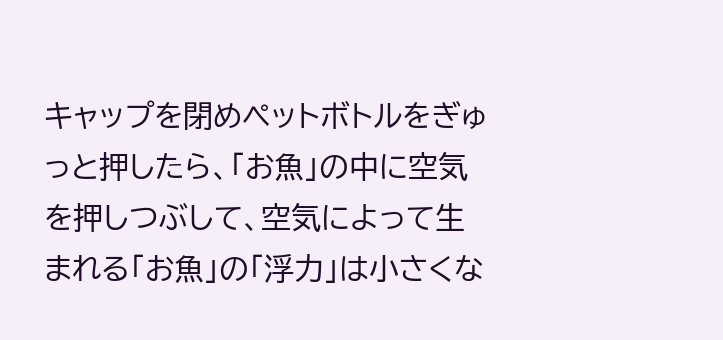キャップを閉めペットボトルをぎゅっと押したら、「お魚」の中に空気を押しつぶして、空気によって生まれる「お魚」の「浮力」は小さくな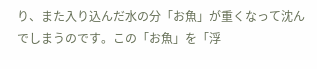り、また入り込んだ水の分「お魚」が重くなって沈んでしまうのです。この「お魚」を「浮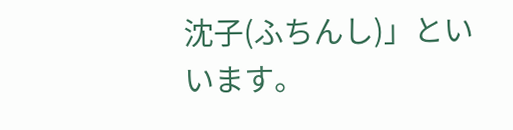沈子(ふちんし)」といいます。